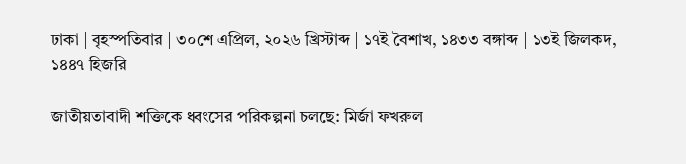ঢাকা | বৃহস্পতিবার | ৩০শে এপ্রিল, ২০২৬ খ্রিস্টাব্দ | ১৭ই বৈশাখ, ১৪৩৩ বঙ্গাব্দ | ১৩ই জিলকদ, ১৪৪৭ হিজরি

জাতীয়তাবাদী শক্তিকে ধ্বংসের পরিকল্পনা চলছে: মির্জা ফখরুল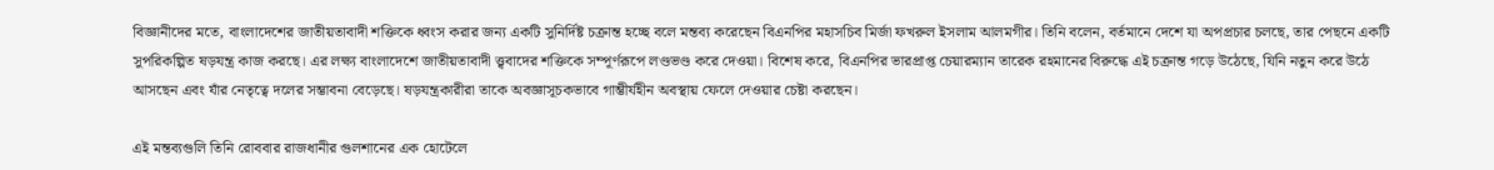বিজ্ঞানীদের মতে, বাংলাদেশের জাতীয়তাবাদী শক্তিকে ধ্বংস করার জন্য একটি সুনির্দিষ্ট চক্রান্ত হচ্ছে বলে মন্তব্য করেছেন বিএনপির মহাসচিব মির্জা ফখরুল ইসলাম আলমগীর। তিনি বলেন, বর্তমানে দেশে যা অপপ্রচার চলছে, তার পেছনে একটি সুপরিকল্পিত ষড়যন্ত্র কাজ করছে। এর লক্ষ্য বাংলাদেশে জাতীয়তাবাদী ত্ত্ববাদের শক্তিকে সম্পূর্ণরূপে লণ্ডভণ্ড করে দেওয়া। বিশেষ করে, বিএনপির ভারপ্রাপ্ত চেয়ারম্যান তারেক রহমানের বিরুদ্ধে এই চক্রান্ত গড়ে উঠেছে, যিনি নতুন করে উঠে আসছেন এবং যাঁর নেতৃত্বে দলের সম্ভাবনা বেড়েছে। ষড়যন্ত্রকারীরা তাকে অবজ্ঞাসূচকভাবে গাম্ভীর্যহীন অবস্থায় ফেলে দেওয়ার চেষ্টা করছেন।

এই মন্তব্যগুলি তিনি রোববার রাজধানীর গুলশানের এক হোটেলে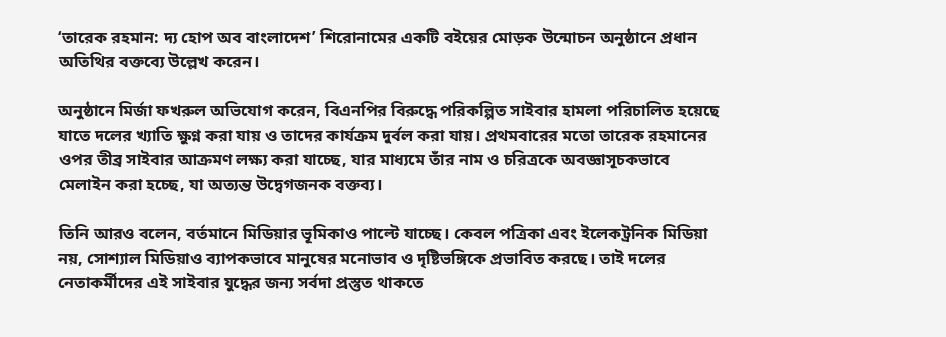‘তারেক রহমান: দ্য হোপ অব বাংলাদেশ’ শিরোনামের একটি বইয়ের মোড়ক উন্মোচন অনুষ্ঠানে প্রধান অতিথির বক্তব্যে উল্লেখ করেন।

অনুষ্ঠানে মির্জা ফখরুল অভিযোগ করেন, বিএনপির বিরুদ্ধে পরিকল্পিত সাইবার হামলা পরিচালিত হয়েছে যাতে দলের খ্যাতি ক্ষুণ্ন করা যায় ও তাদের কার্যক্রম দুর্বল করা যায়। প্রথমবারের মতো তারেক রহমানের ওপর তীব্র সাইবার আক্রমণ লক্ষ্য করা যাচ্ছে, যার মাধ্যমে তাঁর নাম ও চরিত্রকে অবজ্ঞাসূচকভাবে মেলাইন করা হচ্ছে, যা অত্যন্ত উদ্বেগজনক বক্তব্য।

তিনি আরও বলেন, বর্তমানে মিডিয়ার ভূমিকাও পাল্টে যাচ্ছে। কেবল পত্রিকা এবং ইলেকট্রনিক মিডিয়া নয়, সোশ্যাল মিডিয়াও ব্যাপকভাবে মানুষের মনোভাব ও দৃষ্টিভঙ্গিকে প্রভাবিত করছে। তাই দলের নেতাকর্মীদের এই সাইবার যুদ্ধের জন্য সর্বদা প্রস্তুত থাকতে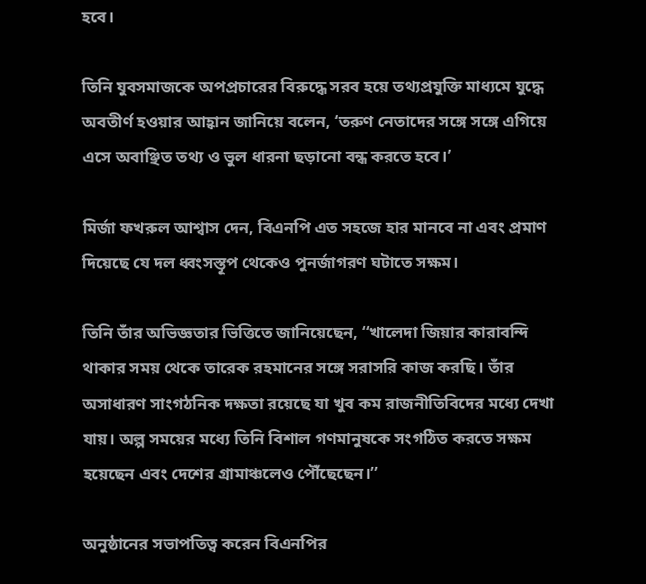হবে।

তিনি যুবসমাজকে অপপ্রচারের বিরুদ্ধে সরব হয়ে তথ্যপ্রযুক্তি মাধ্যমে যুদ্ধে অবতীর্ণ হওয়ার আহ্বান জানিয়ে বলেন, ‘তরুণ নেতাদের সঙ্গে সঙ্গে এগিয়ে এসে অবাঞ্ছিত তথ্য ও ভুল ধারনা ছড়ানো বন্ধ করতে হবে।’

মির্জা ফখরুল আশ্বাস দেন, বিএনপি এত সহজে হার মানবে না এবং প্রমাণ দিয়েছে যে দল ধ্বংসস্তূপ থেকেও পুনর্জাগরণ ঘটাতে সক্ষম।

তিনি তাঁর অভিজ্ঞতার ভিত্তিতে জানিয়েছেন, ‘‘খালেদা জিয়ার কারাবন্দি থাকার সময় থেকে তারেক রহমানের সঙ্গে সরাসরি কাজ করছি। তাঁর অসাধারণ সাংগঠনিক দক্ষতা রয়েছে যা খুব কম রাজনীতিবিদের মধ্যে দেখা যায়। অল্প সময়ের মধ্যে তিনি বিশাল গণমানুষকে সংগঠিত করতে সক্ষম হয়েছেন এবং দেশের গ্রামাঞ্চলেও পৌঁছেছেন।’’

অনুষ্ঠানের সভাপতিত্ব করেন বিএনপির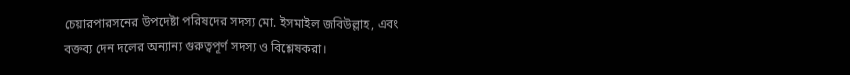চেয়ারপারসনের উপদেষ্টা পরিষদের সদস্য মো. ইসমাইল জবিউল্লাহ, এবং বক্তব্য দেন দলের অন্যান্য গুরুত্বপূর্ণ সদস্য ও বিশ্লেষকরা।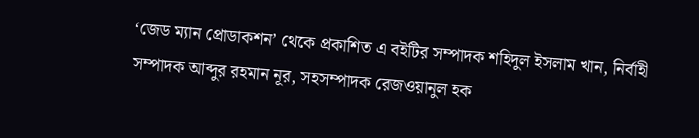‘জেড ম্যান প্রোডাকশন’ থেকে প্রকাশিত এ বইটির সম্পাদক শহিদুল ইসলাম খান, নির্বাহী সম্পাদক আব্দুর রহমান নূর, সহসম্পাদক রেজওয়ানুল হক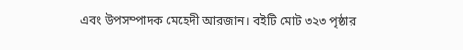এবং উপসম্পাদক মেহেদী আরজান। বইটি মোট ৩২৩ পৃষ্ঠার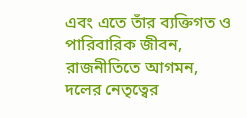এবং এতে তাঁর ব্যক্তিগত ও পারিবারিক জীবন, রাজনীতিতে আগমন, দলের নেতৃত্বের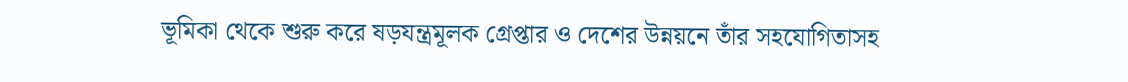ভূমিকা থেকে শুরু করে ষড়যন্ত্রমূলক গ্রেপ্তার ও দেশের উন্নয়নে তাঁর সহযোগিতাসহ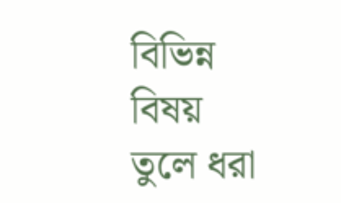বিভিন্ন বিষয় তুলে ধরা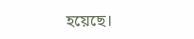হয়েছে।